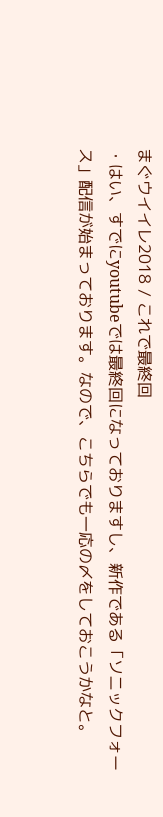まぐウイイレ2018 / これで最終回
・はい、すでにyoutubeでは最終回になっておりますし、新作である「ソニックフォース」配信が始まっております。なので、こちらでも一応の〆をしておこうかなと。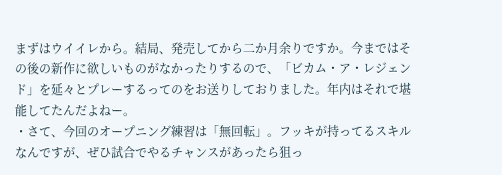まずはウイイレから。結局、発売してから二か月余りですか。今まではその後の新作に欲しいものがなかったりするので、「ビカム・ア・レジェンド」を延々とプレーするってのをお送りしておりました。年内はそれで堪能してたんだよねー。
・さて、今回のオープニング練習は「無回転」。フッキが持ってるスキルなんですが、ぜひ試合でやるチャンスがあったら狙っ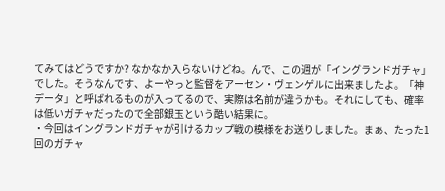てみてはどうですか? なかなか入らないけどね。んで、この週が「イングランドガチャ」でした。そうなんです、よーやっと監督をアーセン・ヴェンゲルに出来ましたよ。「神データ」と呼ばれるものが入ってるので、実際は名前が違うかも。それにしても、確率は低いガチャだったので全部銀玉という酷い結果に。
・今回はイングランドガチャが引けるカップ戦の模様をお送りしました。まぁ、たった1回のガチャ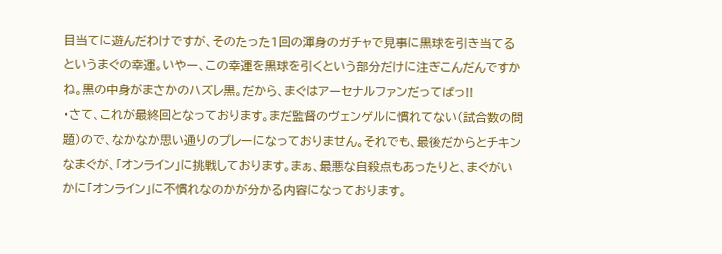目当てに遊んだわけですが、そのたった1回の渾身のガチャで見事に黒球を引き当てるというまぐの幸運。いやー、この幸運を黒球を引くという部分だけに注ぎこんだんですかね。黒の中身がまさかのハズレ黒。だから、まぐはアーセナルファンだってばっ!!
・さて、これが最終回となっております。まだ監督のヴェンゲルに慣れてない(試合数の問題)ので、なかなか思い通りのプレーになっておりません。それでも、最後だからとチキンなまぐが、「オンライン」に挑戦しております。まぁ、最悪な自殺点もあったりと、まぐがいかに「オンライン」に不慣れなのかが分かる内容になっております。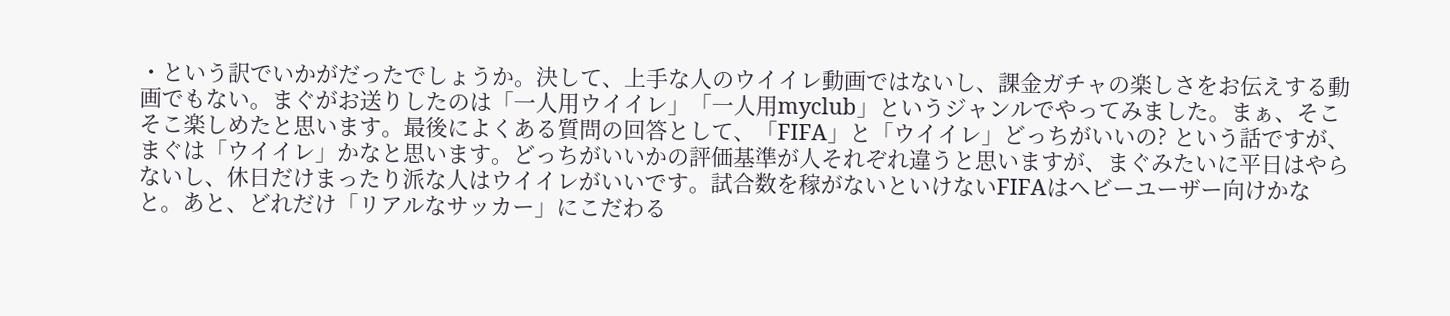・という訳でいかがだったでしょうか。決して、上手な人のウイイレ動画ではないし、課金ガチャの楽しさをお伝えする動画でもない。まぐがお送りしたのは「一人用ウイイレ」「一人用myclub」というジャンルでやってみました。まぁ、そこそこ楽しめたと思います。最後によくある質問の回答として、「FIFA」と「ウイイレ」どっちがいいの? という話ですが、まぐは「ウイイレ」かなと思います。どっちがいいかの評価基準が人それぞれ違うと思いますが、まぐみたいに平日はやらないし、休日だけまったり派な人はウイイレがいいです。試合数を稼がないといけないFIFAはヘビーユーザー向けかなと。あと、どれだけ「リアルなサッカー」にこだわる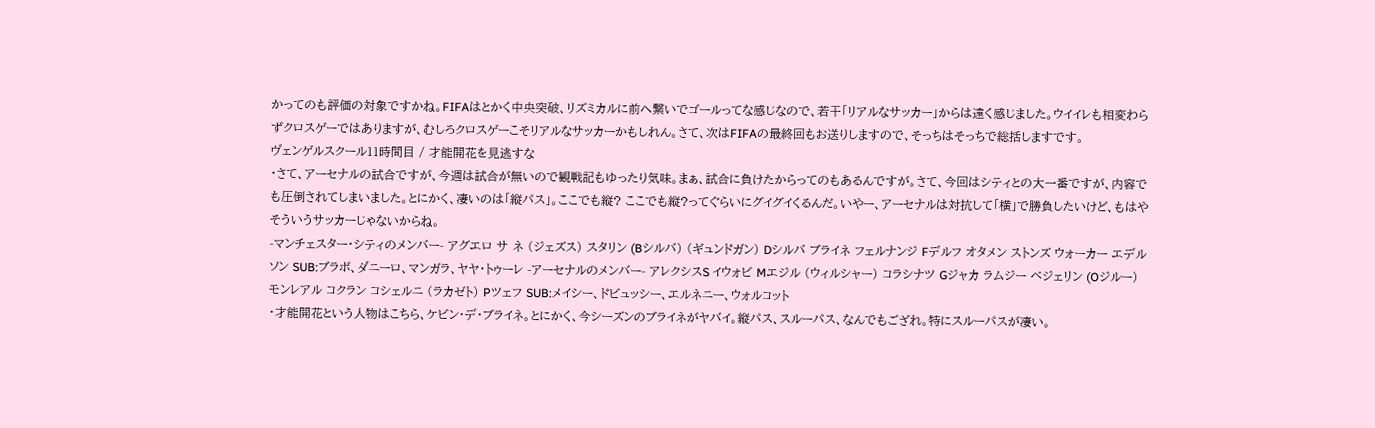かってのも評価の対象ですかね。FIFAはとかく中央突破、リズミカルに前へ繋いでゴールってな感じなので、若干「リアルなサッカー」からは遠く感じました。ウイイレも相変わらずクロスゲーではありますが、むしろクロスゲーこそリアルなサッカーかもしれん。さて、次はFIFAの最終回もお送りしますので、そっちはそっちで総括しますです。
ヴェンゲルスクール11時間目 / 才能開花を見逃すな
・さて、アーセナルの試合ですが、今週は試合が無いので観戦記もゆったり気味。まぁ、試合に負けたからってのもあるんですが。さて、今回はシティとの大一番ですが、内容でも圧倒されてしまいました。とにかく、凄いのは「縦パス」。ここでも縦? ここでも縦?ってぐらいにグイグイくるんだ。いやー、アーセナルは対抗して「横」で勝負したいけど、もはやそういうサッカーじゃないからね。
-マンチェスター・シティのメンバー- アグエロ サ ネ (ジェズス) スタリン (Bシルバ) (ギュンドガン) Dシルバ ブライネ フェルナンジ Fデルフ オタメン ストンズ ウォーカー エデルソン SUB:ブラボ、ダニーロ、マンガラ、ヤヤ・トゥーレ -アーセナルのメンバー- アレクシスS イウォビ Mエジル (ウィルシャー) コラシナツ Gジャカ ラムジー ベジェリン (Oジルー) モンレアル コクラン コシェルニ (ラカゼト) Pツェフ SUB:メイシー、ドビュッシー、エルネニー、ウォルコット
・才能開花という人物はこちら、ケビン・デ・ブライネ。とにかく、今シーズンのブライネがヤバイ。縦パス、スルーパス、なんでもござれ。特にスルーパスが凄い。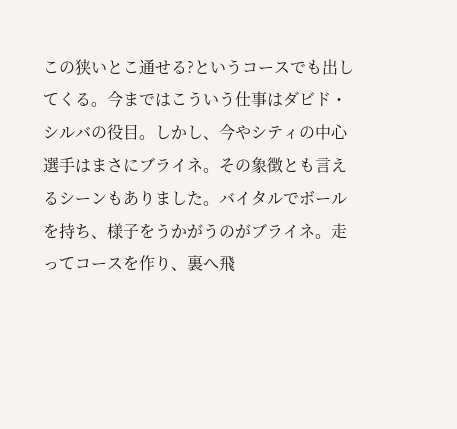この狭いとこ通せる?というコースでも出してくる。今まではこういう仕事はダビド・シルバの役目。しかし、今やシティの中心選手はまさにブライネ。その象徴とも言えるシーンもありました。バイタルでボールを持ち、様子をうかがうのがブライネ。走ってコースを作り、裏へ飛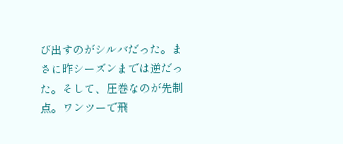び出すのがシルバだった。まさに昨シーズンまでは逆だった。そして、圧巻なのが先制点。ワンツーで飛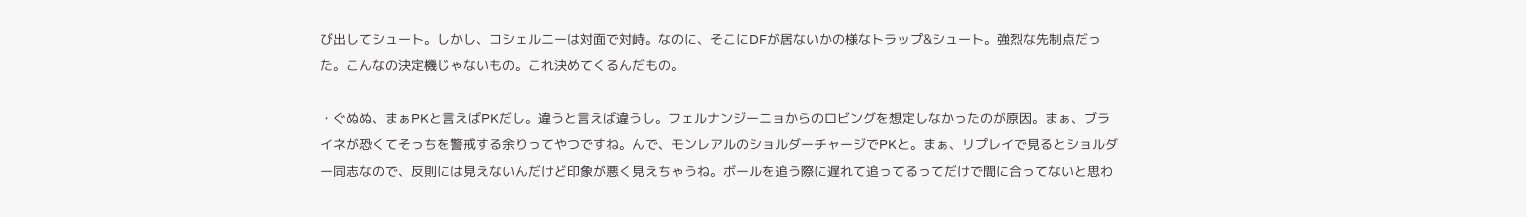び出してシュート。しかし、コシェルニーは対面で対峙。なのに、そこにDFが居ないかの様なトラップ&シュート。強烈な先制点だった。こんなの決定機じゃないもの。これ決めてくるんだもの。

・ぐぬぬ、まぁPKと言えばPKだし。違うと言えば違うし。フェルナンジーニョからのロビングを想定しなかったのが原因。まぁ、ブライネが恐くてそっちを警戒する余りってやつですね。んで、モンレアルのショルダーチャージでPKと。まぁ、リプレイで見るとショルダー同志なので、反則には見えないんだけど印象が悪く見えちゃうね。ボールを追う際に遅れて追ってるってだけで間に合ってないと思わ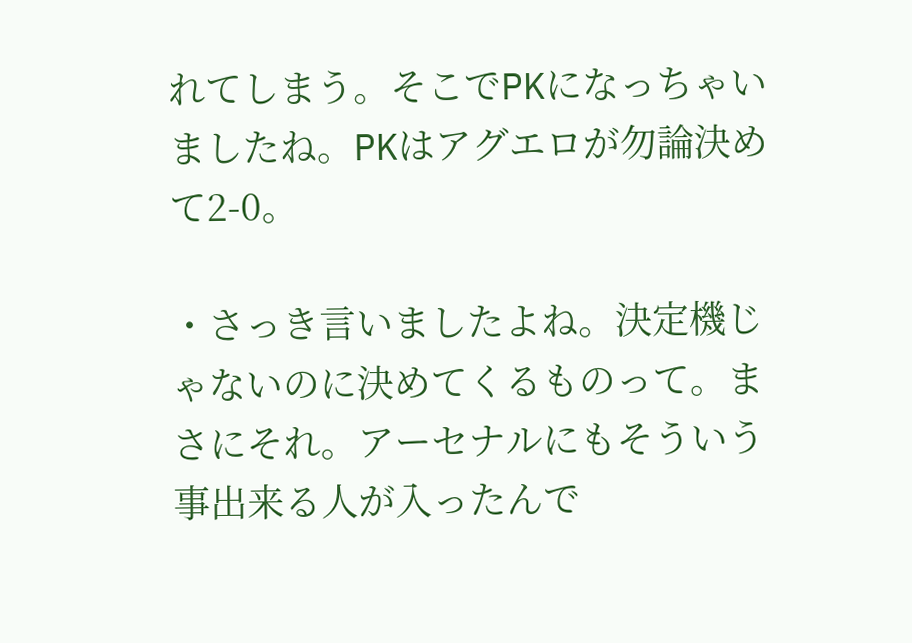れてしまう。そこでPKになっちゃいましたね。PKはアグエロが勿論決めて2-0。

・さっき言いましたよね。決定機じゃないのに決めてくるものって。まさにそれ。アーセナルにもそういう事出来る人が入ったんで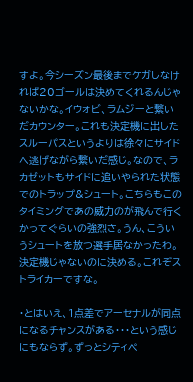すよ。今シーズン最後までケガしなければ20ゴールは決めてくれるんじゃないかな。イウォビ、ラムジーと繋いだカウンター。これも決定機に出したスルーパスというよりは徐々にサイドへ逃げながら繋いだ感じ。なので、ラカゼットもサイドに追いやられた状態でのトラップ&シュート。こちらもこのタイミングであの威力のが飛んで行くかってぐらいの強烈さ。うん、こういうシュートを放つ選手居なかったわ。決定機じゃないのに決める。これぞストライカーですな。

・とはいえ、1点差でアーセナルが同点になるチャンスがある・・・という感じにもならず。ずっとシティペ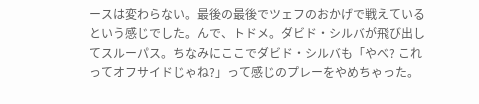ースは変わらない。最後の最後でツェフのおかげで戦えているという感じでした。んで、トドメ。ダビド・シルバが飛び出してスルーパス。ちなみにここでダビド・シルバも「やべ? これってオフサイドじゃね?」って感じのプレーをやめちゃった。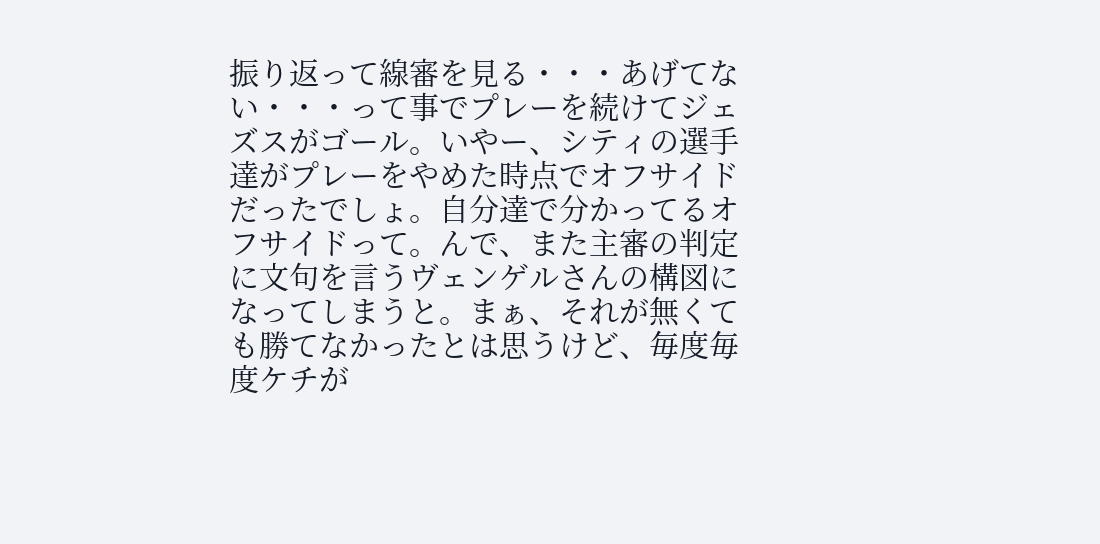振り返って線審を見る・・・あげてない・・・って事でプレーを続けてジェズスがゴール。いやー、シティの選手達がプレーをやめた時点でオフサイドだったでしょ。自分達で分かってるオフサイドって。んで、また主審の判定に文句を言うヴェンゲルさんの構図になってしまうと。まぁ、それが無くても勝てなかったとは思うけど、毎度毎度ケチが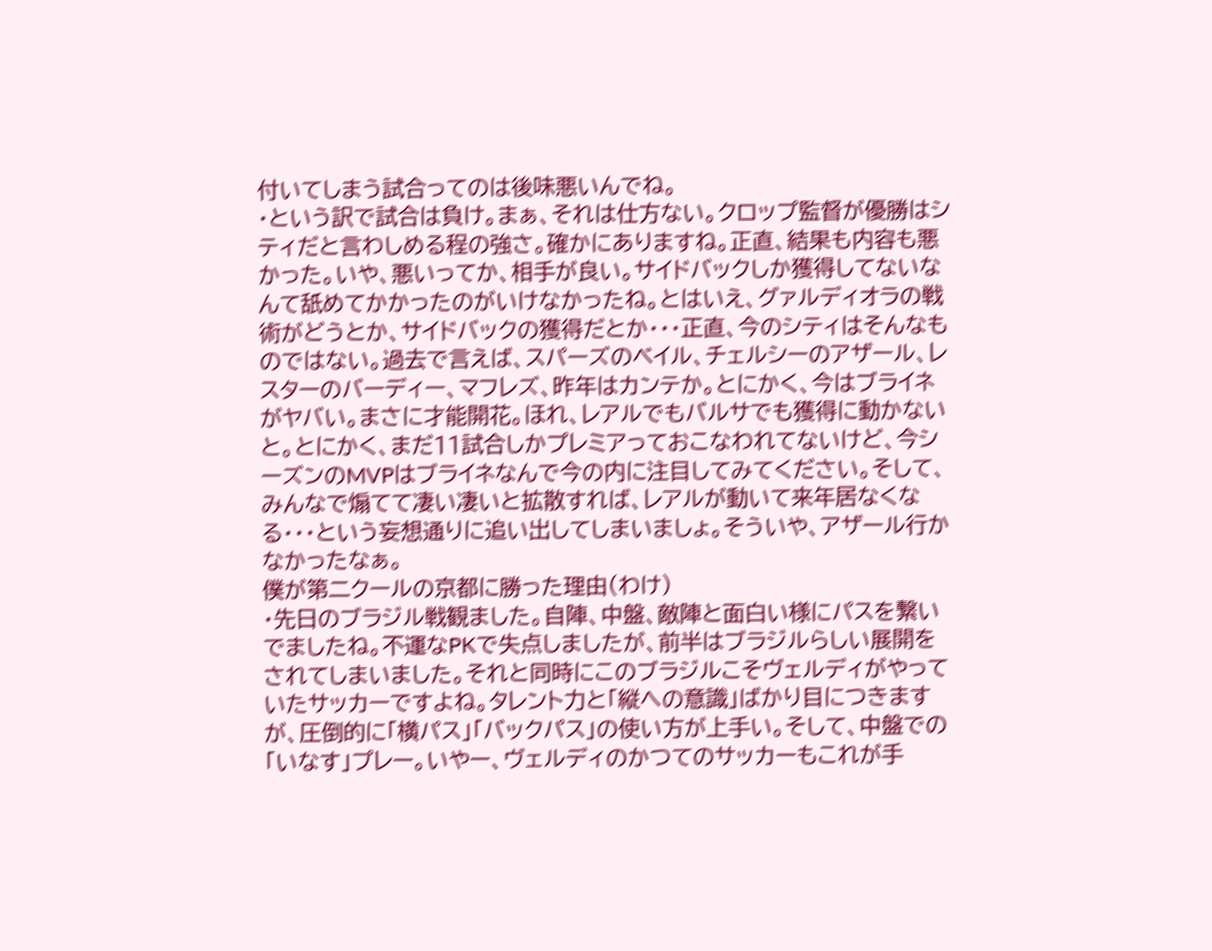付いてしまう試合ってのは後味悪いんでね。
・という訳で試合は負け。まぁ、それは仕方ない。クロップ監督が優勝はシティだと言わしめる程の強さ。確かにありますね。正直、結果も内容も悪かった。いや、悪いってか、相手が良い。サイドバックしか獲得してないなんて舐めてかかったのがいけなかったね。とはいえ、グァルディオラの戦術がどうとか、サイドバックの獲得だとか・・・正直、今のシティはそんなものではない。過去で言えば、スパーズのベイル、チェルシーのアザール、レスターのバーディー、マフレズ、昨年はカンテか。とにかく、今はブライネがヤバい。まさに才能開花。ほれ、レアルでもバルサでも獲得に動かないと。とにかく、まだ11試合しかプレミアっておこなわれてないけど、今シーズンのMVPはブライネなんで今の内に注目してみてください。そして、みんなで煽てて凄い凄いと拡散すれば、レアルが動いて来年居なくなる・・・という妄想通りに追い出してしまいましょ。そういや、アザール行かなかったなぁ。
僕が第二クールの京都に勝った理由(わけ)
・先日のブラジル戦観ました。自陣、中盤、敵陣と面白い様にパスを繋いでましたね。不運なPKで失点しましたが、前半はブラジルらしい展開をされてしまいました。それと同時にこのブラジルこそヴェルディがやっていたサッカーですよね。タレント力と「縦への意識」ばかり目につきますが、圧倒的に「横パス」「バックパス」の使い方が上手い。そして、中盤での「いなす」プレー。いやー、ヴェルディのかつてのサッカーもこれが手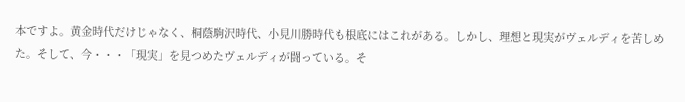本ですよ。黄金時代だけじゃなく、桐蔭駒沢時代、小見川勝時代も根底にはこれがある。しかし、理想と現実がヴェルディを苦しめた。そして、今・・・「現実」を見つめたヴェルディが闘っている。そ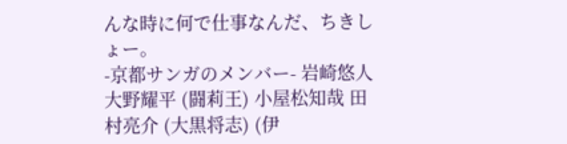んな時に何で仕事なんだ、ちきしょー。
-京都サンガのメンバー- 岩崎悠人 大野耀平 (闘莉王) 小屋松知哉 田村亮介 (大黒将志) (伊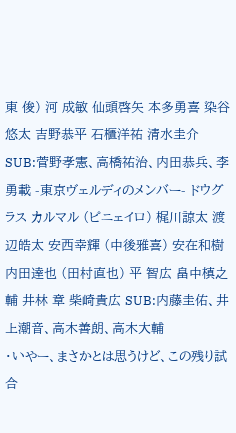東 俊) 河 成敏 仙頭啓矢 本多勇喜 染谷悠太 吉野恭平 石櫃洋祐 清水圭介 SUB:菅野孝憲、高橋祐治、内田恭兵、李 勇載 -東京ヴェルディのメンバー- ドウグラス カルマル (ピニェイロ) 梶川諒太 渡辺皓太 安西幸輝 (中後雅喜) 安在和樹 内田達也 (田村直也) 平 智広 畠中槙之輔 井林 章 柴崎貴広 SUB:内藤圭佑、井上潮音、高木善朗、高木大輔
・いやー、まさかとは思うけど、この残り試合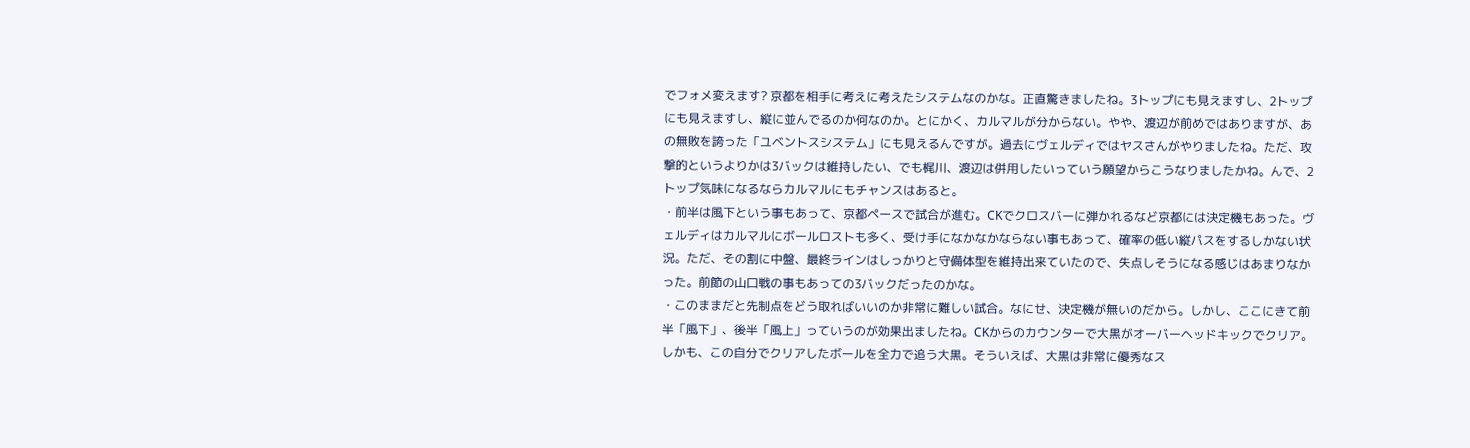でフォメ変えます? 京都を相手に考えに考えたシステムなのかな。正直驚きましたね。3トップにも見えますし、2トップにも見えますし、縦に並んでるのか何なのか。とにかく、カルマルが分からない。やや、渡辺が前めではありますが、あの無敗を誇った「ユベントスシステム」にも見えるんですが。過去にヴェルディではヤスさんがやりましたね。ただ、攻撃的というよりかは3バックは維持したい、でも梶川、渡辺は併用したいっていう願望からこうなりましたかね。んで、2トップ気味になるならカルマルにもチャンスはあると。
・前半は風下という事もあって、京都ペースで試合が進む。CKでクロスバーに弾かれるなど京都には決定機もあった。ヴェルディはカルマルにボールロストも多く、受け手になかなかならない事もあって、確率の低い縦パスをするしかない状況。ただ、その割に中盤、最終ラインはしっかりと守備体型を維持出来ていたので、失点しそうになる感じはあまりなかった。前節の山口戦の事もあっての3バックだったのかな。
・このままだと先制点をどう取ればいいのか非常に難しい試合。なにせ、決定機が無いのだから。しかし、ここにきて前半「風下」、後半「風上」っていうのが効果出ましたね。CKからのカウンターで大黒がオーバーヘッドキックでクリア。しかも、この自分でクリアしたボールを全力で追う大黒。そういえば、大黒は非常に優秀なス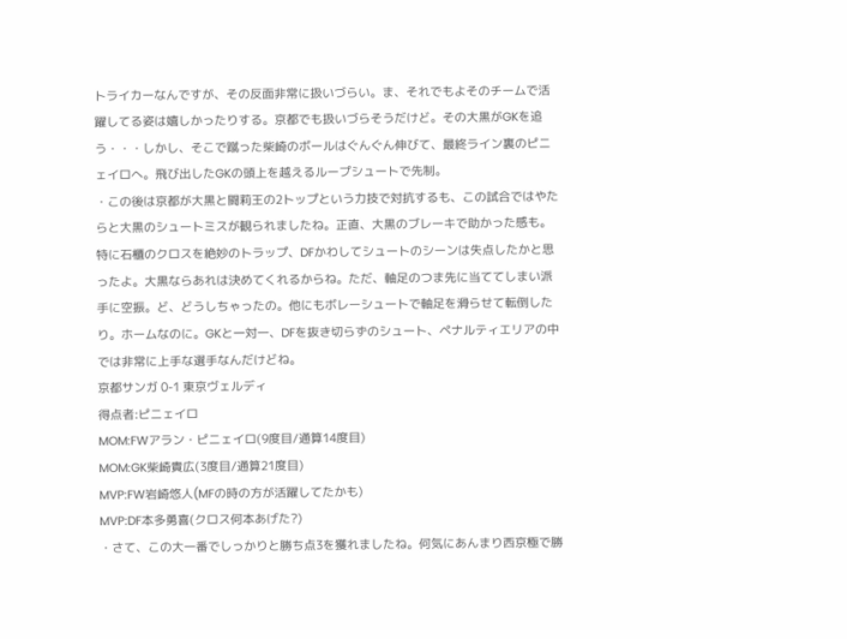トライカーなんですが、その反面非常に扱いづらい。ま、それでもよそのチームで活躍してる姿は嬉しかったりする。京都でも扱いづらそうだけど。その大黒がGKを追う・・・しかし、そこで蹴った柴崎のボールはぐんぐん伸びて、最終ライン裏のピニェイロへ。飛び出したGKの頭上を越えるループシュートで先制。
・この後は京都が大黒と闘莉王の2トップという力技で対抗するも、この試合ではやたらと大黒のシュートミスが観られましたね。正直、大黒のブレーキで助かった感も。特に石櫃のクロスを絶妙のトラップ、DFかわしてシュートのシーンは失点したかと思ったよ。大黒ならあれは決めてくれるからね。ただ、軸足のつま先に当ててしまい派手に空振。ど、どうしちゃったの。他にもボレーシュートで軸足を滑らせて転倒したり。ホームなのに。GKと一対一、DFを抜き切らずのシュート、ペナルティエリアの中では非常に上手な選手なんだけどね。
京都サンガ 0-1 東京ヴェルディ
得点者:ピニェイロ
MOM:FWアラン・ピニェイロ(9度目/通算14度目)
MOM:GK柴崎貴広(3度目/通算21度目)
MVP:FW岩崎悠人(MFの時の方が活躍してたかも)
MVP:DF本多勇喜(クロス何本あげた?)
・さて、この大一番でしっかりと勝ち点3を獲れましたね。何気にあんまり西京極で勝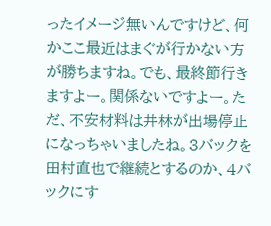ったイメージ無いんですけど、何かここ最近はまぐが行かない方が勝ちますね。でも、最終節行きますよー。関係ないですよー。ただ、不安材料は井林が出場停止になっちゃいましたね。3バックを田村直也で継続とするのか、4バックにす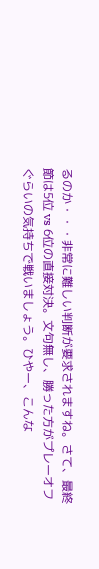るのか・・・非常に難しい判断が要求されますね。さて、最終節は5位 vs 6位の直接対決。文句無し、勝った方がプレーオフぐらいの気持ちで戦いましょう。ひやー、こんな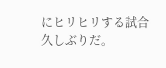にヒリヒリする試合久しぶりだ。